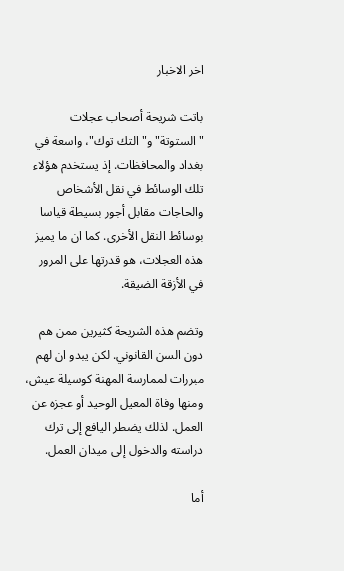اخر الاخبار

باتت شريحة أصحاب عجلات "الستوتة" و"التك توك"، واسعة في بغداد والمحافظات. إذ يستخدم هؤلاء تلك الوسائط في نقل الأشخاص والحاجات مقابل أجور بسيطة قياسا بوسائط النقل الأخرى. كما ان ما يميز هذه العجلات، هو قدرتها على المرور في الأزقة الضيقة.

وتضم هذه الشريحة كثيرين ممن هم دون السن القانوني. لكن يبدو ان لهم مبررات لممارسة المهنة كوسيلة عيش، ومنها وفاة المعيل الوحيد أو عجزه عن العمل. لذلك يضطر اليافع إلى ترك دراسته والدخول إلى ميدان العمل.

أما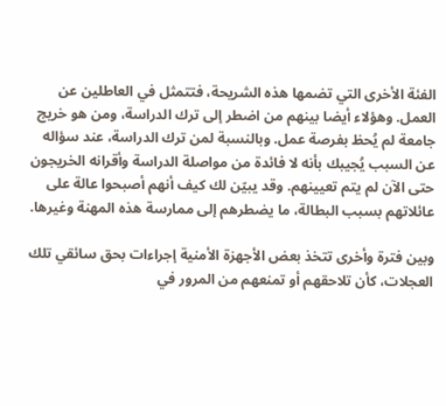الفئة الأخرى التي تضمها هذه الشريحة، فتتمثل في العاطلين عن العمل. وهؤلاء أيضا بينهم من اضطر إلى ترك الدراسة، ومن هو خريج جامعة لم يُحظ بفرصة عمل. وبالنسبة لمن ترك الدراسة، عند سؤاله عن السبب يُجيبك بأنه لا فائدة من مواصلة الدراسة وأقرانه الخريجون حتى الآن لم يتم تعيينهم. وقد يبيّن لك كيف أنهم أصبحوا عالة على عائلاتهم بسبب البطالة، ما يضطرهم إلى ممارسة هذه المهنة وغيرها.

وبين فترة وأخرى تتخذ بعض الأجهزة الأمنية إجراءات بحق سائقي تلك العجلات، كأن تلاحقهم أو تمنعهم من المرور في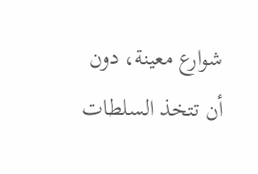شوارع معينة، دون أن تتخذ السلطات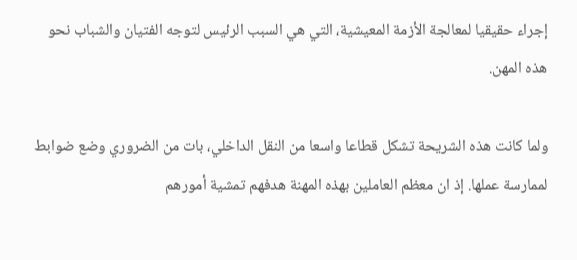إجراء حقيقيا لمعالجة الأزمة المعيشية، التي هي السبب الرئيس لتوجه الفتيان والشباب نحو هذه المهن.

ولما كانت هذه الشريحة تشكل قطاعا واسعا من النقل الداخلي، بات من الضروري وضع ضوابط لممارسة عملها. إذ ان معظم العاملين بهذه المهنة هدفهم تمشية أمورهم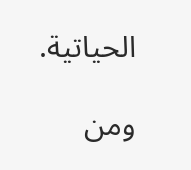الحياتية.

ومن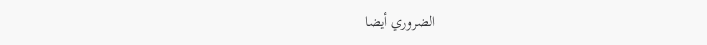الضروري أيضا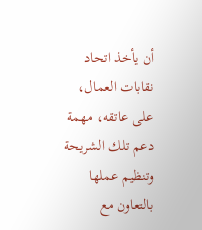أن يأخذ اتحاد نقابات العمال، على عاتقه، مهمة دعم تلك الشريحة وتنظيم عملها بالتعاون مع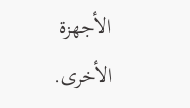الأجهزة الأخرى.